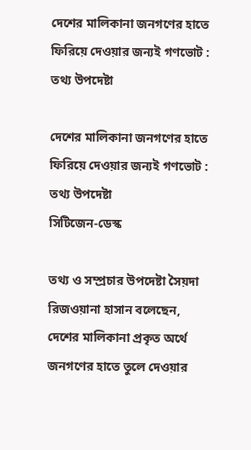দেশের মালিকানা জনগণের হাতে ফিরিয়ে দেওয়ার জন্যই গণভোট : তথ্য উপদেষ্টা

দেশের মালিকানা জনগণের হাতে ফিরিয়ে দেওয়ার জন্যই গণভোট : তথ্য উপদেষ্টা
সিটিজেন-ডেস্ক

তথ্য ও সম্প্রচার উপদেষ্টা সৈয়দা রিজওয়ানা হাসান বলেছেন, দেশের মালিকানা প্রকৃত অর্থে জনগণের হাতে তুলে দেওয়ার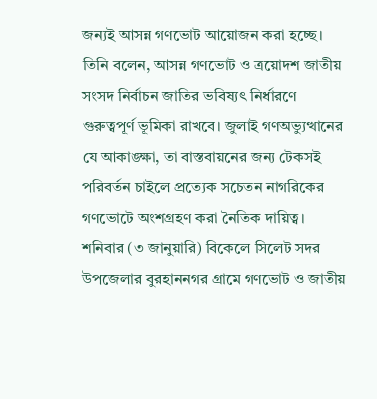জন্যই আসন্ন গণভোট আয়োজন করা হচ্ছে।
তিনি বলেন, আসন্ন গণভোট ও ত্রয়োদশ জাতীয় সংসদ নির্বাচন জাতির ভবিষ্যৎ নির্ধারণে গুরুত্বপূর্ণ ভূমিকা রাখবে। জুলাই গণঅভ্যুত্থানের যে আকাঙ্ক্ষা, তা বাস্তবায়নের জন্য টেকসই পরিবর্তন চাইলে প্রত্যেক সচেতন নাগরিকের গণভোটে অংশগ্রহণ করা নৈতিক দায়িত্ব।
শনিবার (৩ জানুয়ারি) বিকেলে সিলেট সদর উপজেলার বুরহাননগর গ্রামে গণভোট ও জাতীয়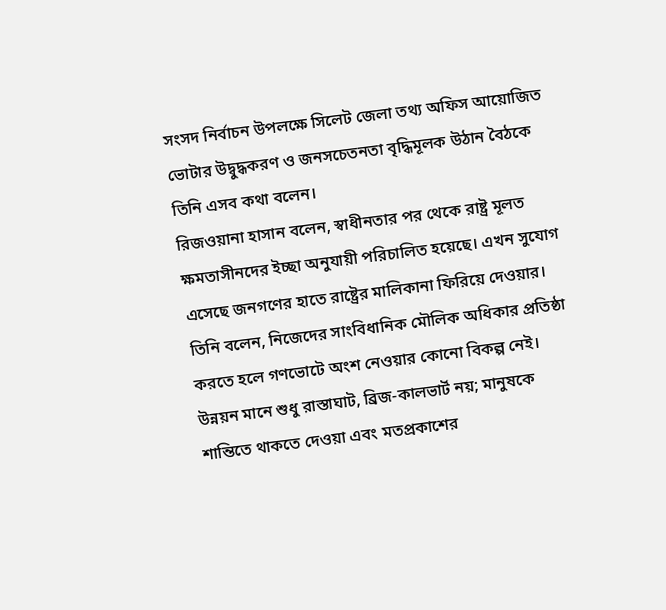সংসদ নির্বাচন উপলক্ষে সিলেট জেলা তথ্য অফিস আয়োজিত ভোটার উদ্বুদ্ধকরণ ও জনসচেতনতা বৃদ্ধিমূলক উঠান বৈঠকে তিনি এসব কথা বলেন।
রিজওয়ানা হাসান বলেন, স্বাধীনতার পর থেকে রাষ্ট্র মূলত ক্ষমতাসীনদের ইচ্ছা অনুযায়ী পরিচালিত হয়েছে। এখন সুযোগ এসেছে জনগণের হাতে রাষ্ট্রের মালিকানা ফিরিয়ে দেওয়ার।
তিনি বলেন, নিজেদের সাংবিধানিক মৌলিক অধিকার প্রতিষ্ঠা করতে হলে গণভোটে অংশ নেওয়ার কোনো বিকল্প নেই। উন্নয়ন মানে শুধু রাস্তাঘাট, ব্রিজ-কালভার্ট নয়; মানুষকে শান্তিতে থাকতে দেওয়া এবং মতপ্রকাশের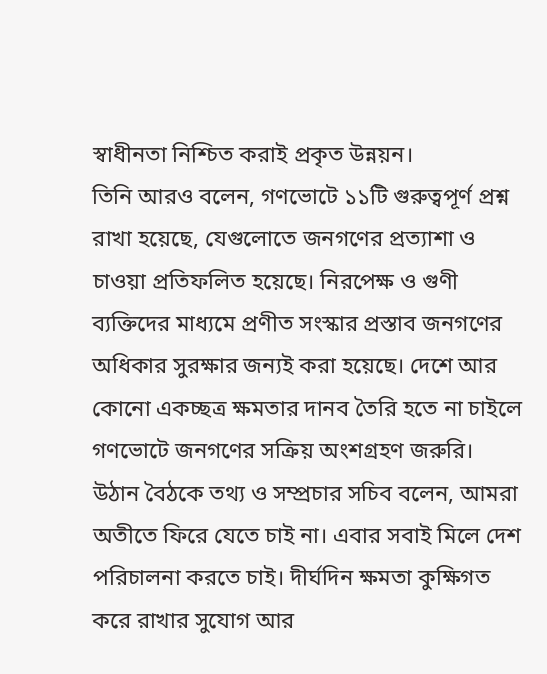স্বাধীনতা নিশ্চিত করাই প্রকৃত উন্নয়ন।
তিনি আরও বলেন, গণভোটে ১১টি গুরুত্বপূর্ণ প্রশ্ন রাখা হয়েছে, যেগুলোতে জনগণের প্রত্যাশা ও চাওয়া প্রতিফলিত হয়েছে। নিরপেক্ষ ও গুণী ব্যক্তিদের মাধ্যমে প্রণীত সংস্কার প্রস্তাব জনগণের অধিকার সুরক্ষার জন্যই করা হয়েছে। দেশে আর কোনো একচ্ছত্র ক্ষমতার দানব তৈরি হতে না চাইলে গণভোটে জনগণের সক্রিয় অংশগ্রহণ জরুরি।
উঠান বৈঠকে তথ্য ও সম্প্রচার সচিব বলেন, আমরা অতীতে ফিরে যেতে চাই না। এবার সবাই মিলে দেশ পরিচালনা করতে চাই। দীর্ঘদিন ক্ষমতা কুক্ষিগত করে রাখার সুযোগ আর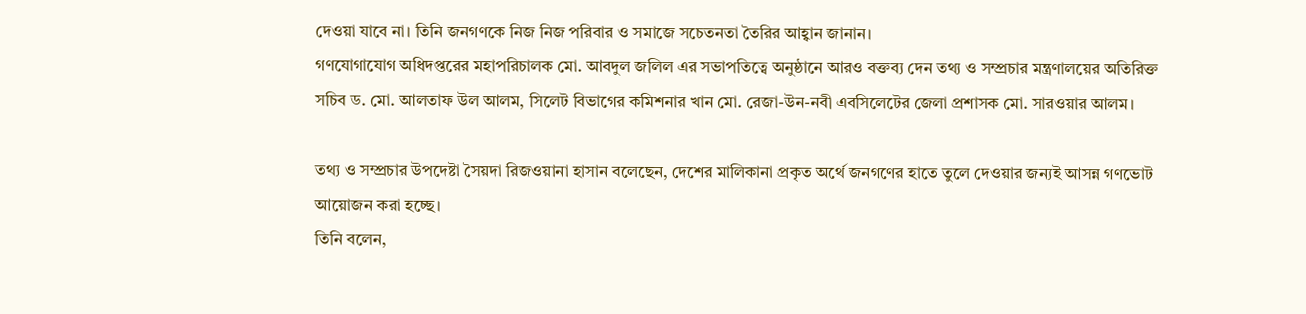দেওয়া যাবে না। তিনি জনগণকে নিজ নিজ পরিবার ও সমাজে সচেতনতা তৈরির আহ্বান জানান।
গণযোগাযোগ অধিদপ্তরের মহাপরিচালক মো. আবদুল জলিল এর সভাপতিত্বে অনুষ্ঠানে আরও বক্তব্য দেন তথ্য ও সম্প্রচার মন্ত্রণালয়ের অতিরিক্ত সচিব ড. মো. আলতাফ উল আলম, সিলেট বিভাগের কমিশনার খান মো. রেজা-উন-নবী এবসিলেটের জেলা প্রশাসক মো. সারওয়ার আলম।

তথ্য ও সম্প্রচার উপদেষ্টা সৈয়দা রিজওয়ানা হাসান বলেছেন, দেশের মালিকানা প্রকৃত অর্থে জনগণের হাতে তুলে দেওয়ার জন্যই আসন্ন গণভোট আয়োজন করা হচ্ছে।
তিনি বলেন,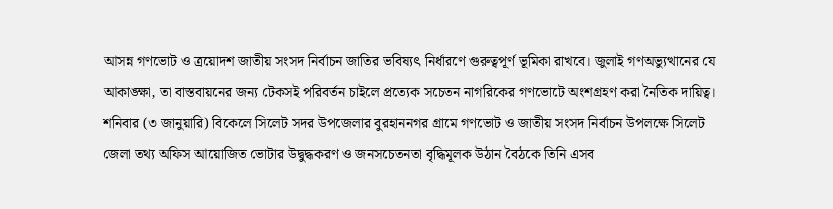আসন্ন গণভোট ও ত্রয়োদশ জাতীয় সংসদ নির্বাচন জাতির ভবিষ্যৎ নির্ধারণে গুরুত্বপূর্ণ ভূমিকা রাখবে। জুলাই গণঅভ্যুত্থানের যে আকাঙ্ক্ষা, তা বাস্তবায়নের জন্য টেকসই পরিবর্তন চাইলে প্রত্যেক সচেতন নাগরিকের গণভোটে অংশগ্রহণ করা নৈতিক দায়িত্ব।
শনিবার (৩ জানুয়ারি) বিকেলে সিলেট সদর উপজেলার বুরহাননগর গ্রামে গণভোট ও জাতীয় সংসদ নির্বাচন উপলক্ষে সিলেট জেলা তথ্য অফিস আয়োজিত ভোটার উদ্বুদ্ধকরণ ও জনসচেতনতা বৃদ্ধিমূলক উঠান বৈঠকে তিনি এসব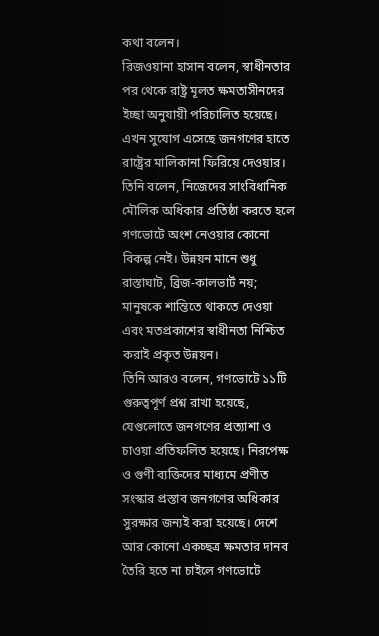কথা বলেন।
রিজওয়ানা হাসান বলেন, স্বাধীনতার পর থেকে রাষ্ট্র মূলত ক্ষমতাসীনদের ইচ্ছা অনুযায়ী পরিচালিত হয়েছে। এখন সুযোগ এসেছে জনগণের হাতে রাষ্ট্রের মালিকানা ফিরিয়ে দেওয়ার।
তিনি বলেন, নিজেদের সাংবিধানিক মৌলিক অধিকার প্রতিষ্ঠা করতে হলে গণভোটে অংশ নেওয়ার কোনো বিকল্প নেই। উন্নয়ন মানে শুধু রাস্তাঘাট, ব্রিজ-কালভার্ট নয়; মানুষকে শান্তিতে থাকতে দেওয়া এবং মতপ্রকাশের স্বাধীনতা নিশ্চিত করাই প্রকৃত উন্নয়ন।
তিনি আরও বলেন, গণভোটে ১১টি গুরুত্বপূর্ণ প্রশ্ন রাখা হয়েছে, যেগুলোতে জনগণের প্রত্যাশা ও চাওয়া প্রতিফলিত হয়েছে। নিরপেক্ষ ও গুণী ব্যক্তিদের মাধ্যমে প্রণীত সংস্কার প্রস্তাব জনগণের অধিকার সুরক্ষার জন্যই করা হয়েছে। দেশে আর কোনো একচ্ছত্র ক্ষমতার দানব তৈরি হতে না চাইলে গণভোটে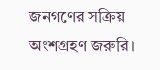জনগণের সক্রিয় অংশগ্রহণ জরুরি।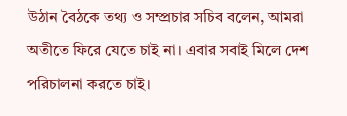উঠান বৈঠকে তথ্য ও সম্প্রচার সচিব বলেন, আমরা অতীতে ফিরে যেতে চাই না। এবার সবাই মিলে দেশ পরিচালনা করতে চাই।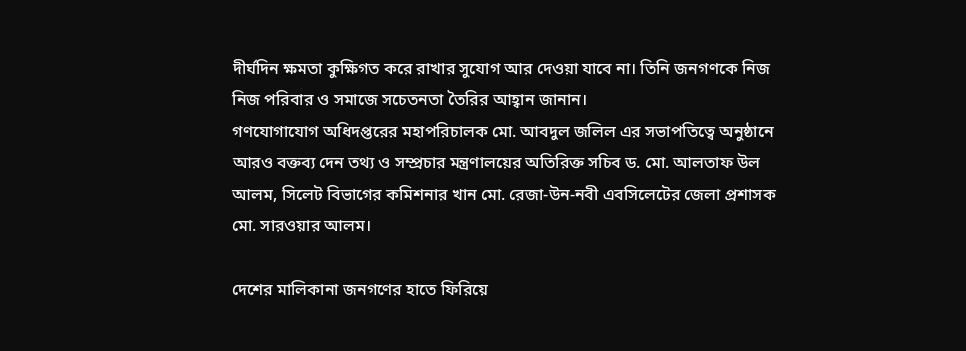দীর্ঘদিন ক্ষমতা কুক্ষিগত করে রাখার সুযোগ আর দেওয়া যাবে না। তিনি জনগণকে নিজ নিজ পরিবার ও সমাজে সচেতনতা তৈরির আহ্বান জানান।
গণযোগাযোগ অধিদপ্তরের মহাপরিচালক মো. আবদুল জলিল এর সভাপতিত্বে অনুষ্ঠানে আরও বক্তব্য দেন তথ্য ও সম্প্রচার মন্ত্রণালয়ের অতিরিক্ত সচিব ড. মো. আলতাফ উল আলম, সিলেট বিভাগের কমিশনার খান মো. রেজা-উন-নবী এবসিলেটের জেলা প্রশাসক মো. সারওয়ার আলম।

দেশের মালিকানা জনগণের হাতে ফিরিয়ে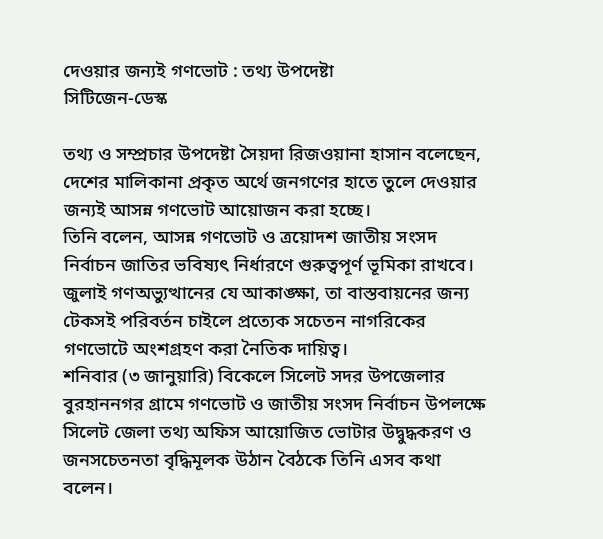দেওয়ার জন্যই গণভোট : তথ্য উপদেষ্টা
সিটিজেন-ডেস্ক

তথ্য ও সম্প্রচার উপদেষ্টা সৈয়দা রিজওয়ানা হাসান বলেছেন, দেশের মালিকানা প্রকৃত অর্থে জনগণের হাতে তুলে দেওয়ার জন্যই আসন্ন গণভোট আয়োজন করা হচ্ছে।
তিনি বলেন, আসন্ন গণভোট ও ত্রয়োদশ জাতীয় সংসদ নির্বাচন জাতির ভবিষ্যৎ নির্ধারণে গুরুত্বপূর্ণ ভূমিকা রাখবে। জুলাই গণঅভ্যুত্থানের যে আকাঙ্ক্ষা, তা বাস্তবায়নের জন্য টেকসই পরিবর্তন চাইলে প্রত্যেক সচেতন নাগরিকের গণভোটে অংশগ্রহণ করা নৈতিক দায়িত্ব।
শনিবার (৩ জানুয়ারি) বিকেলে সিলেট সদর উপজেলার বুরহাননগর গ্রামে গণভোট ও জাতীয় সংসদ নির্বাচন উপলক্ষে সিলেট জেলা তথ্য অফিস আয়োজিত ভোটার উদ্বুদ্ধকরণ ও জনসচেতনতা বৃদ্ধিমূলক উঠান বৈঠকে তিনি এসব কথা বলেন।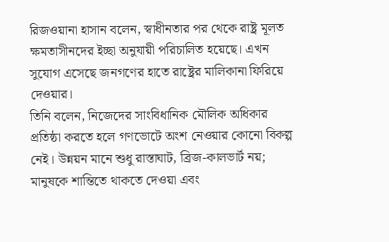রিজওয়ানা হাসান বলেন, স্বাধীনতার পর থেকে রাষ্ট্র মূলত ক্ষমতাসীনদের ইচ্ছা অনুযায়ী পরিচালিত হয়েছে। এখন সুযোগ এসেছে জনগণের হাতে রাষ্ট্রের মালিকানা ফিরিয়ে দেওয়ার।
তিনি বলেন, নিজেদের সাংবিধানিক মৌলিক অধিকার প্রতিষ্ঠা করতে হলে গণভোটে অংশ নেওয়ার কোনো বিকল্প নেই। উন্নয়ন মানে শুধু রাস্তাঘাট, ব্রিজ-কালভার্ট নয়; মানুষকে শান্তিতে থাকতে দেওয়া এবং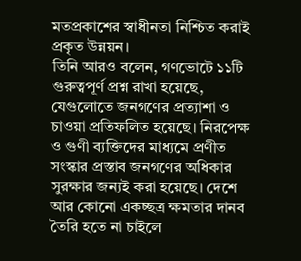মতপ্রকাশের স্বাধীনতা নিশ্চিত করাই প্রকৃত উন্নয়ন।
তিনি আরও বলেন, গণভোটে ১১টি গুরুত্বপূর্ণ প্রশ্ন রাখা হয়েছে, যেগুলোতে জনগণের প্রত্যাশা ও চাওয়া প্রতিফলিত হয়েছে। নিরপেক্ষ ও গুণী ব্যক্তিদের মাধ্যমে প্রণীত সংস্কার প্রস্তাব জনগণের অধিকার সুরক্ষার জন্যই করা হয়েছে। দেশে আর কোনো একচ্ছত্র ক্ষমতার দানব তৈরি হতে না চাইলে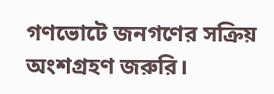গণভোটে জনগণের সক্রিয় অংশগ্রহণ জরুরি।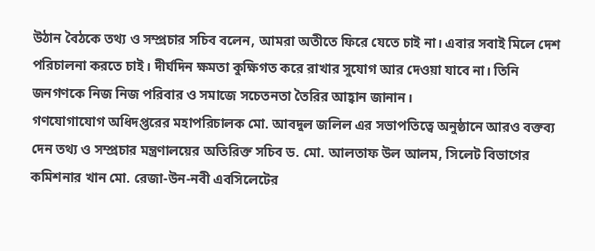উঠান বৈঠকে তথ্য ও সম্প্রচার সচিব বলেন, আমরা অতীতে ফিরে যেতে চাই না। এবার সবাই মিলে দেশ পরিচালনা করতে চাই। দীর্ঘদিন ক্ষমতা কুক্ষিগত করে রাখার সুযোগ আর দেওয়া যাবে না। তিনি জনগণকে নিজ নিজ পরিবার ও সমাজে সচেতনতা তৈরির আহ্বান জানান।
গণযোগাযোগ অধিদপ্তরের মহাপরিচালক মো. আবদুল জলিল এর সভাপতিত্বে অনুষ্ঠানে আরও বক্তব্য দেন তথ্য ও সম্প্রচার মন্ত্রণালয়ের অতিরিক্ত সচিব ড. মো. আলতাফ উল আলম, সিলেট বিভাগের কমিশনার খান মো. রেজা-উন-নবী এবসিলেটের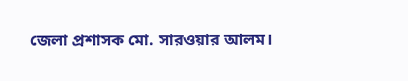জেলা প্রশাসক মো. সারওয়ার আলম।